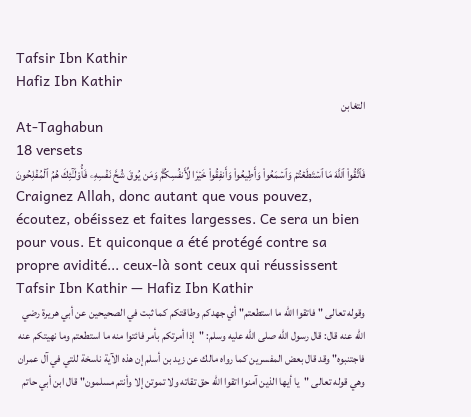Tafsir Ibn Kathir
Hafiz Ibn Kathir
التغابن
At-Taghabun
18 versets
فَٱتَّقُواْ ٱللَّهَ مَا ٱسۡتَطَعۡتُمۡ وَٱسۡمَعُواْ وَأَطِيعُواْ وَأَنفِقُواْ خَيۡرٗا لِّأَنفُسِكُمۡۗ وَمَن يُوقَ شُحَّ نَفۡسِهِۦ فَأُوْلَـٰٓئِكَ هُمُ ٱلۡمُفۡلِحُونَ
Craignez Allah, donc autant que vous pouvez, écoutez, obéissez et faites largesses. Ce sera un bien pour vous. Et quiconque a été protégé contre sa propre avidité... ceux-là sont ceux qui réussissent
Tafsir Ibn Kathir — Hafiz Ibn Kathir
وقوله تعالى "فاتقوا الله ما استطعتم" أي جهدكم وطاقتكم كما ثبت في الصحيحين عن أبي هريرة رضي الله عنه قال: قال رسول الله صلى الله عليه وسلم: "إذا أمرتكم بأمر فائتوا منه ما استطعتم وما نهيتكم عنه فاجتنبوه" وقد قال بعض المفسرين كما رواه مالك عن زيد بن أسلم إن هذه الآية ناسخة للتي في آل عمران وهي قوله تعالى "يا أيها الذين آمنوا اتقوا الله حق تقاته ولا تموتن إلا وأنتم مسلمون" قال ابن أبي حاتم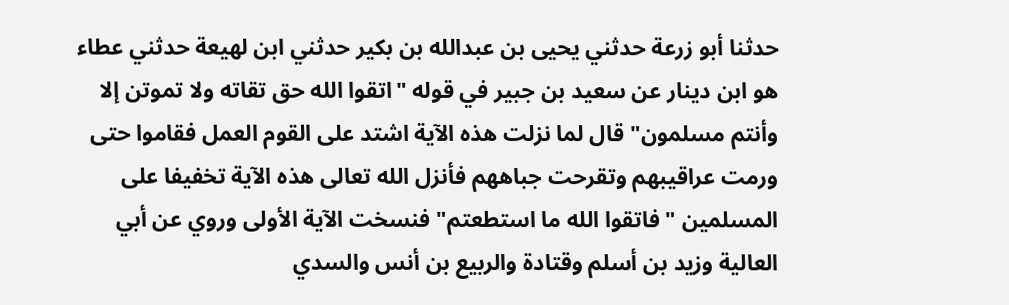حدثنا أبو زرعة حدثني يحيى بن عبدالله بن بكير حدثني ابن لهيعة حدثني عطاء هو ابن دينار عن سعيد بن جبير في قوله "اتقوا الله حق تقاته ولا تموتن إلا وأنتم مسلمون" قال لما نزلت هذه الآية اشتد على القوم العمل فقاموا حتى ورمت عراقيبهم وتقرحت جباههم فأنزل الله تعالى هذه الآية تخفيفا على المسلمين "فاتقوا الله ما استطعتم" فنسخت الآية الأولى وروي عن أبي العالية وزيد بن أسلم وقتادة والربيع بن أنس والسدي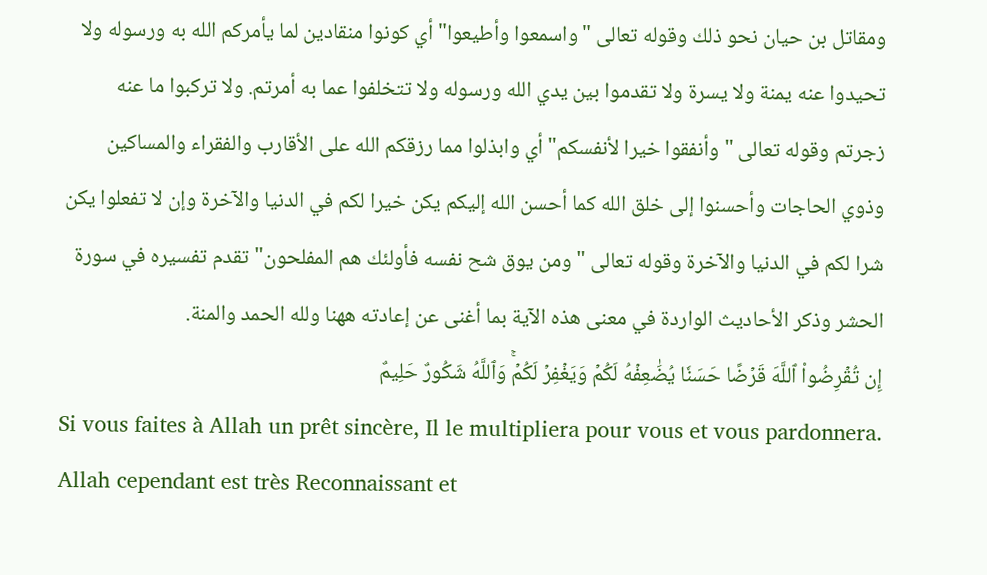ومقاتل بن حيان نحو ذلك وقوله تعالى "واسمعوا وأطيعوا" أي كونوا منقادين لما يأمركم الله به ورسوله ولا تحيدوا عنه يمنة ولا يسرة ولا تقدموا بين يدي الله ورسوله ولا تتخلفوا عما به أمرتم. ولا تركبوا ما عنه زجرتم وقوله تعالى "وأنفقوا خيرا لأنفسكم" أي وابذلوا مما رزقكم الله على الأقارب والفقراء والمساكين وذوي الحاجات وأحسنوا إلى خلق الله كما أحسن الله إليكم يكن خيرا لكم في الدنيا والآخرة وإن لا تفعلوا يكن شرا لكم في الدنيا والآخرة وقوله تعالى "ومن يوق شح نفسه فأولئك هم المفلحون" تقدم تفسيره في سورة الحشر وذكر الأحاديث الواردة في معنى هذه الآية بما أغنى عن إعادته ههنا ولله الحمد والمنة.
إِن تُقۡرِضُواْ ٱللَّهَ قَرۡضًا حَسَنٗا يُضَٰعِفۡهُ لَكُمۡ وَيَغۡفِرۡ لَكُمۡۚ وَٱللَّهُ شَكُورٌ حَلِيمٌ
Si vous faites à Allah un prêt sincère, Il le multipliera pour vous et vous pardonnera. Allah cependant est très Reconnaissant et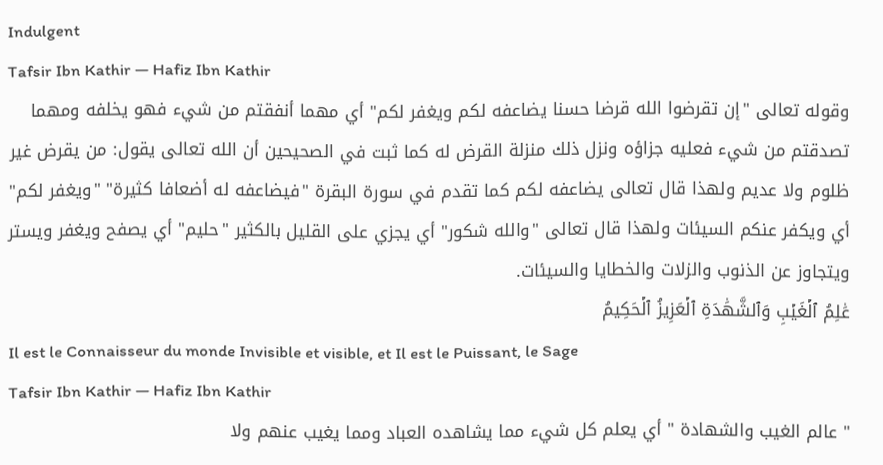Indulgent
Tafsir Ibn Kathir — Hafiz Ibn Kathir
وقوله تعالى "إن تقرضوا الله قرضا حسنا يضاعفه لكم ويغفر لكم" أي مهما أنفقتم من شيء فهو يخلفه ومهما تصدقتم من شيء فعليه جزاؤه ونزل ذلك منزلة القرض له كما ثبت في الصحيحين أن الله تعالى يقول: من يقرض غير ظلوم ولا عديم ولهذا قال تعالى يضاعفه لكم كما تقدم في سورة البقرة "فيضاعفه له أضعافا كثيرة" "ويغفر لكم" أي ويكفر عنكم السيئات ولهذا قال تعالى "والله شكور" أي يجزي على القليل بالكثير "حليم" أي يصفح ويغفر ويستر ويتجاوز عن الذنوب والزلات والخطايا والسيئات.
عَٰلِمُ ٱلۡغَيۡبِ وَٱلشَّهَٰدَةِ ٱلۡعَزِيزُ ٱلۡحَكِيمُ
Il est le Connaisseur du monde Invisible et visible, et Il est le Puissant, le Sage
Tafsir Ibn Kathir — Hafiz Ibn Kathir
" عالم الغيب والشهادة " أي يعلم كل شيء مما يشاهده العباد ومما يغيب عنهم ولا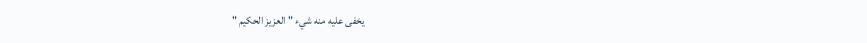يخفى عليه منه شيء " العزيز الحكيم "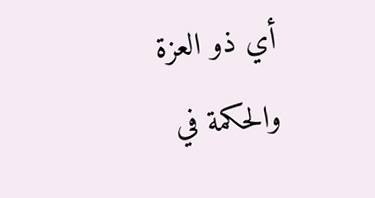أي ذو العزة والحكمة في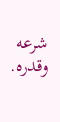شرعه وقدره.